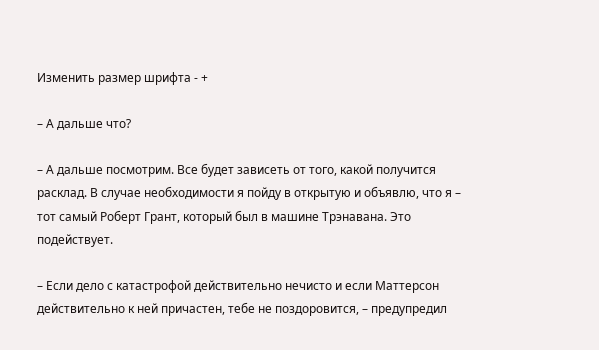Изменить размер шрифта - +

– А дальше что?

– А дальше посмотрим. Все будет зависеть от того, какой получится расклад. В случае необходимости я пойду в открытую и объявлю, что я – тот самый Роберт Грант, который был в машине Трэнавана. Это подействует.

– Если дело с катастрофой действительно нечисто и если Маттерсон действительно к ней причастен, тебе не поздоровится, – предупредил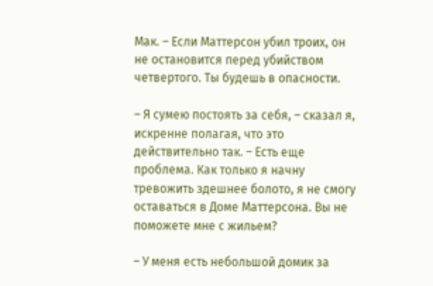Мак. – Если Маттерсон убил троих, он не остановится перед убийством четвертого. Ты будешь в опасности.

– Я сумею постоять за себя, – сказал я, искренне полагая, что это действительно так. – Есть еще проблема. Как только я начну тревожить здешнее болото, я не смогу оставаться в Доме Маттерсона. Вы не поможете мне с жильем?

– У меня есть небольшой домик за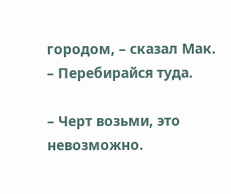городом, – сказал Мак. – Перебирайся туда.

– Черт возьми, это невозможно.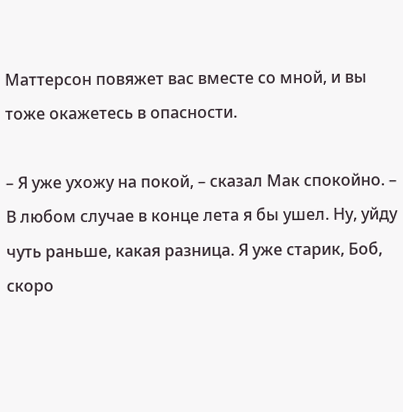Маттерсон повяжет вас вместе со мной, и вы тоже окажетесь в опасности.

– Я уже ухожу на покой, – сказал Мак спокойно. – В любом случае в конце лета я бы ушел. Ну, уйду чуть раньше, какая разница. Я уже старик, Боб, скоро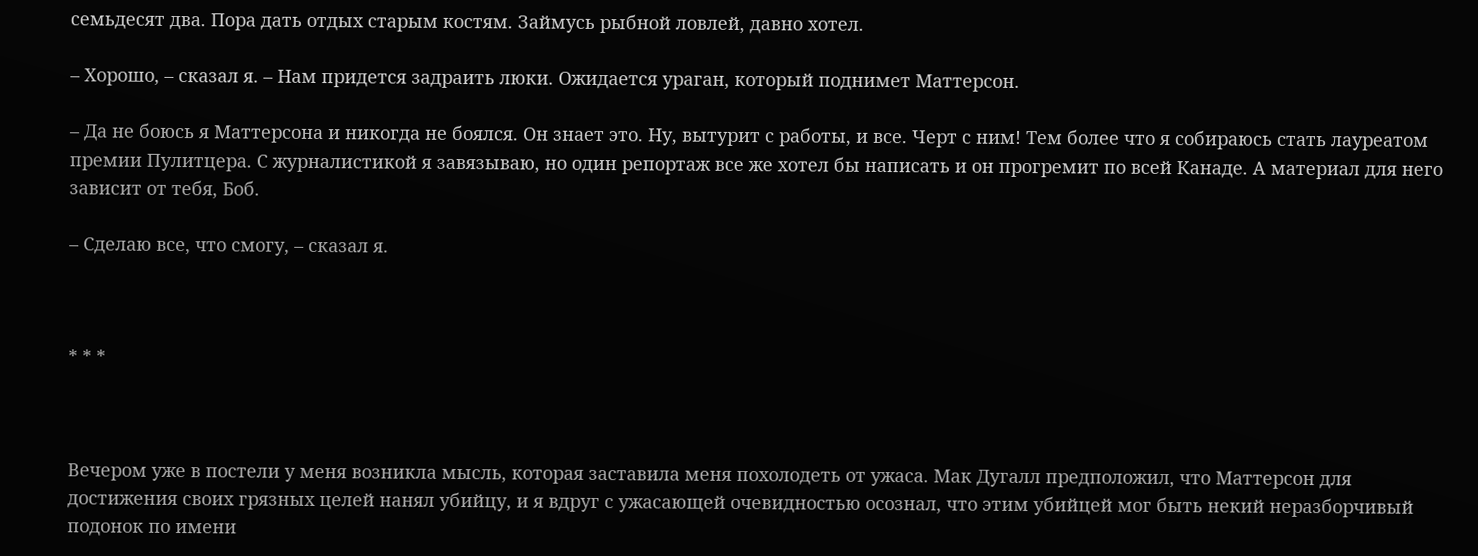семьдесят два. Пора дать отдых старым костям. Займусь рыбной ловлей, давно хотел.

– Хорошо, – сказал я. – Нам придется задраить люки. Ожидается ураган, который поднимет Маттерсон.

– Да не боюсь я Маттерсона и никогда не боялся. Он знает это. Ну, вытурит с работы, и все. Черт с ним! Тем более что я собираюсь стать лауреатом премии Пулитцера. С журналистикой я завязываю, но один репортаж все же хотел бы написать и он прогремит по всей Канаде. А материал для него зависит от тебя, Боб.

– Сделаю все, что смогу, – сказал я.



* * *



Вечером уже в постели у меня возникла мысль, которая заставила меня похолодеть от ужаса. Мак Дугалл предположил, что Маттерсон для достижения своих грязных целей нанял убийцу, и я вдруг с ужасающей очевидностью осознал, что этим убийцей мог быть некий неразборчивый подонок по имени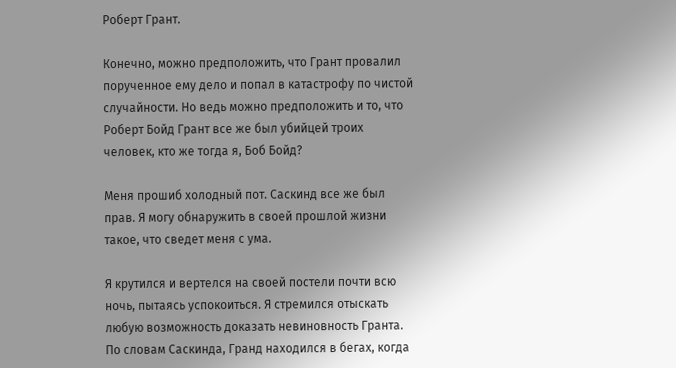Роберт Грант.

Конечно, можно предположить, что Грант провалил порученное ему дело и попал в катастрофу по чистой случайности. Но ведь можно предположить и то, что Роберт Бойд Грант все же был убийцей троих человек, кто же тогда я, Боб Бойд?

Меня прошиб холодный пот. Саскинд все же был прав. Я могу обнаружить в своей прошлой жизни такое, что сведет меня с ума.

Я крутился и вертелся на своей постели почти всю ночь, пытаясь успокоиться. Я стремился отыскать любую возможность доказать невиновность Гранта. По словам Саскинда, Гранд находился в бегах, когда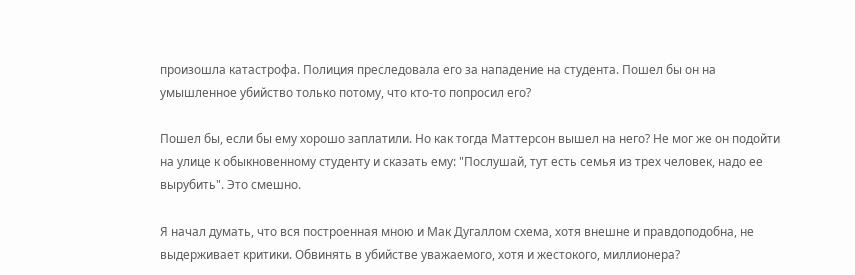произошла катастрофа. Полиция преследовала его за нападение на студента. Пошел бы он на умышленное убийство только потому, что кто‑то попросил его?

Пошел бы, если бы ему хорошо заплатили. Но как тогда Маттерсон вышел на него? Не мог же он подойти на улице к обыкновенному студенту и сказать ему: "Послушай, тут есть семья из трех человек, надо ее вырубить". Это смешно.

Я начал думать, что вся построенная мною и Мак Дугаллом схема, хотя внешне и правдоподобна, не выдерживает критики. Обвинять в убийстве уважаемого, хотя и жестокого, миллионера?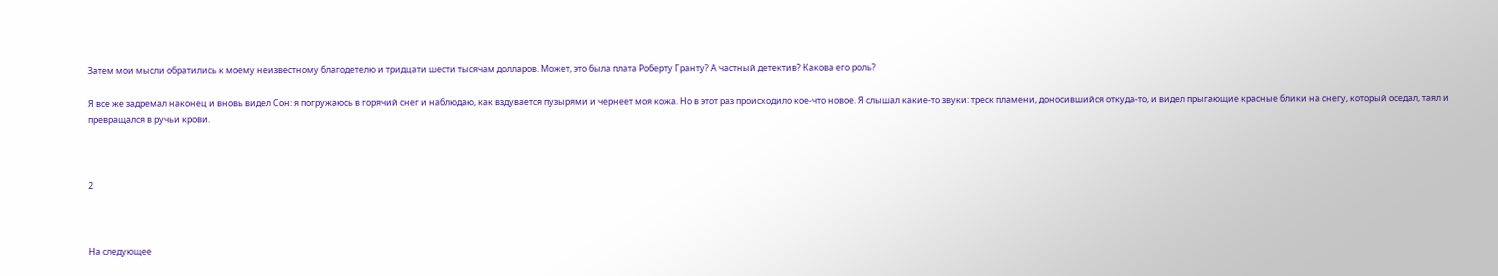Затем мои мысли обратились к моему неизвестному благодетелю и тридцати шести тысячам долларов. Может, это была плата Роберту Гранту? А частный детектив? Какова его роль?

Я все же задремал наконец и вновь видел Сон: я погружаюсь в горячий снег и наблюдаю, как вздувается пузырями и чернеет моя кожа. Но в этот раз происходило кое‑что новое. Я слышал какие‑то звуки: треск пламени, доносившийся откуда‑то, и видел прыгающие красные блики на снегу, который оседал, таял и превращался в ручьи крови.



2



На следующее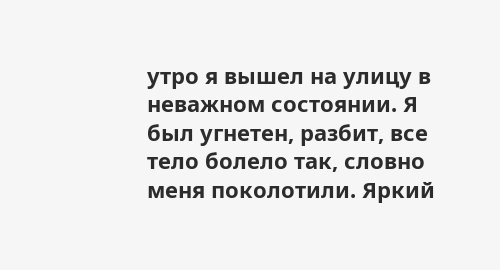утро я вышел на улицу в неважном состоянии. Я был угнетен, разбит, все тело болело так, словно меня поколотили. Яркий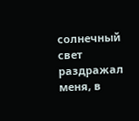солнечный свет раздражал меня, в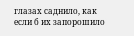глазах саднило, как если б их запорошило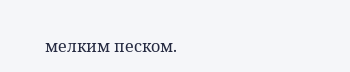мелким песком.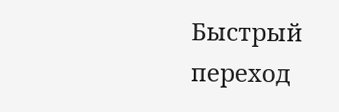Быстрый переход